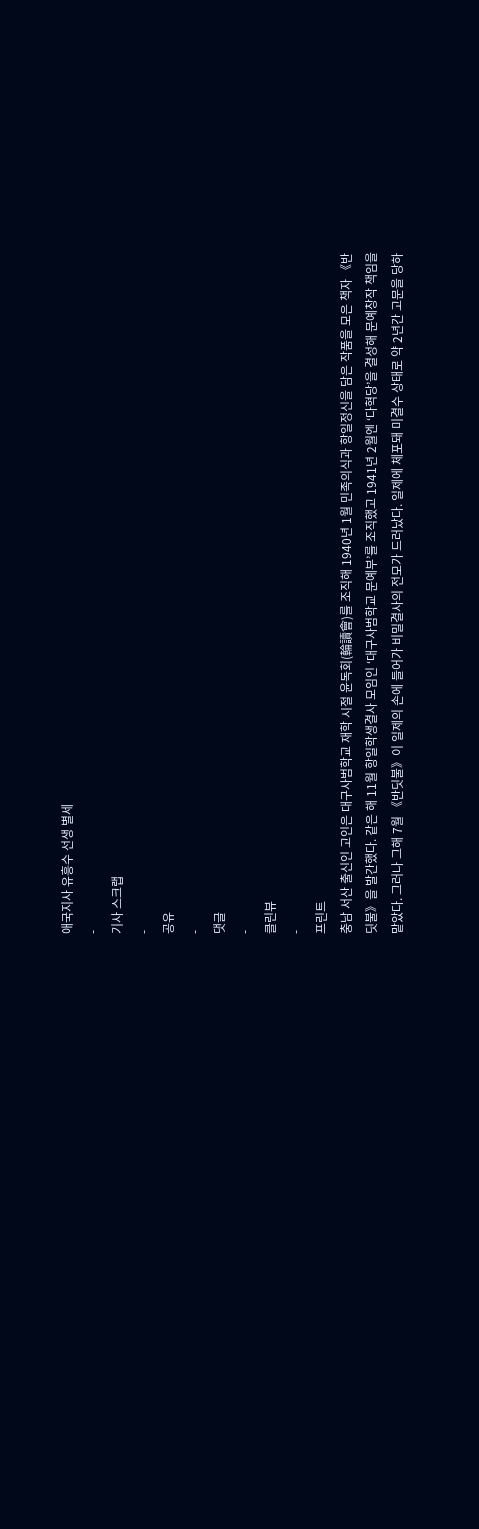애국지사 유흥수 선생 별세
-
기사 스크랩
-
공유
-
댓글
-
클린뷰
-
프린트
충남 서산 출신인 고인은 대구사범학교 재학 시절 윤독회(輪讀會)를 조직해 1940년 1월 민족의식과 항일정신을 담은 작품을 모은 책자 《반딧불》을 발간했다. 같은 해 11월 항일학생결사 모임인 ‘대구사범학교 문예부’를 조직했고 1941년 2월엔 ‘다혁당’을 결성해 문예창작 책임을 맡았다. 그러나 그해 7월 《반딧불》이 일제의 손에 들어가 비밀결사의 전모가 드러났다. 일제에 체포돼 미결수 상태로 약 2년간 고문을 당하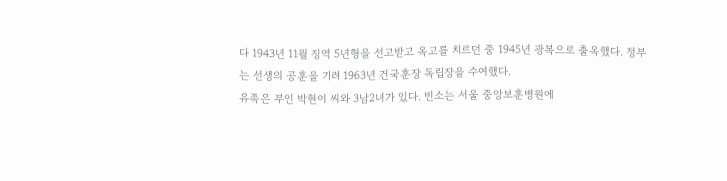다 1943년 11월 징역 5년형을 선고받고 옥고를 치르던 중 1945년 광복으로 출옥했다. 정부는 선생의 공훈을 기려 1963년 건국훈장 독립장을 수여했다.
유족은 부인 박현이 씨와 3남2녀가 있다. 빈소는 서울 중앙보훈병원에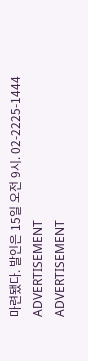마련됐다. 발인은 15일 오전 9시. 02-2225-1444
ADVERTISEMENT
ADVERTISEMENT